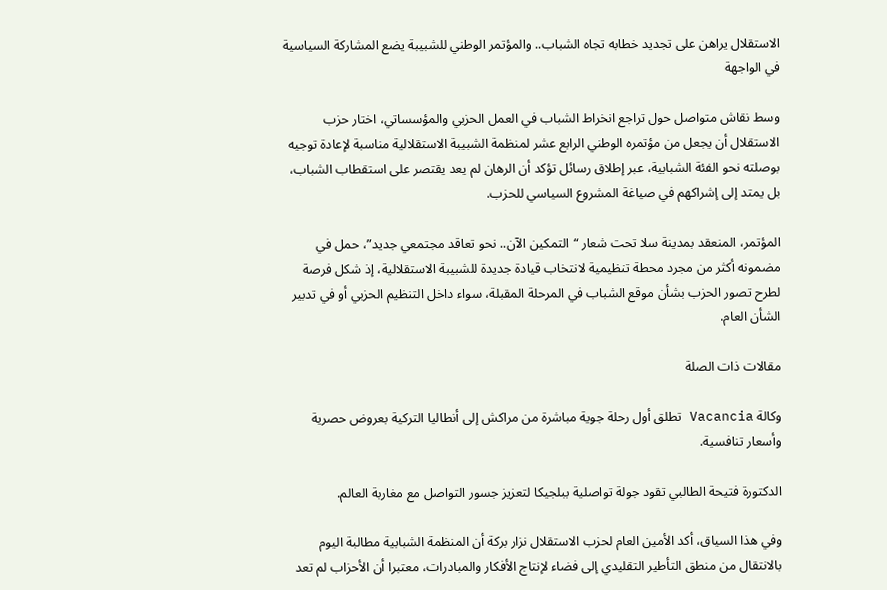الاستقلال يراهن على تجديد خطابه تجاه الشباب.. والمؤتمر الوطني للشبيبة يضع المشاركة السياسية في الواجهة

وسط نقاش متواصل حول تراجع انخراط الشباب في العمل الحزبي والمؤسساتي، اختار حزب الاستقلال أن يجعل من مؤتمره الوطني الرابع عشر لمنظمة الشبيبة الاستقلالية مناسبة لإعادة توجيه بوصلته نحو الفئة الشبابية، عبر إطلاق رسائل تؤكد أن الرهان لم يعد يقتصر على استقطاب الشباب، بل يمتد إلى إشراكهم في صياغة المشروع السياسي للحزب.

المؤتمر، المنعقد بمدينة سلا تحت شعار “التمكين الآن.. نحو تعاقد مجتمعي جديد”، حمل في مضمونه أكثر من مجرد محطة تنظيمية لانتخاب قيادة جديدة للشبيبة الاستقلالية، إذ شكل فرصة لطرح تصور الحزب بشأن موقع الشباب في المرحلة المقبلة، سواء داخل التنظيم الحزبي أو في تدبير الشأن العام.

مقالات ذات الصلة

وكالة Vacancia تطلق أول رحلة جوية مباشرة من مراكش إلى أنطاليا التركية بعروض حصرية وأسعار تنافسية.

الدكتورة فتيحة الطالبي تقود جولة تواصلية ببلجيكا لتعزيز جسور التواصل مع مغاربة العالم.

وفي هذا السياق، أكد الأمين العام لحزب الاستقلال نزار بركة أن المنظمة الشبابية مطالبة اليوم بالانتقال من منطق التأطير التقليدي إلى فضاء لإنتاج الأفكار والمبادرات، معتبرا أن الأحزاب لم تعد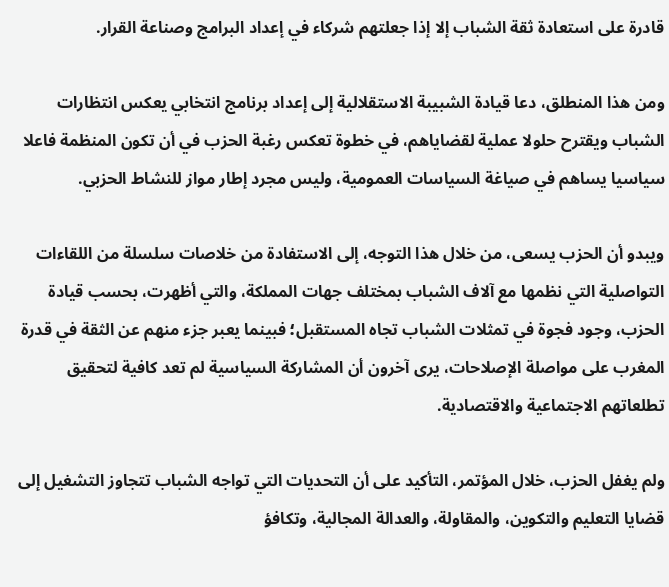قادرة على استعادة ثقة الشباب إلا إذا جعلتهم شركاء في إعداد البرامج وصناعة القرار.

ومن هذا المنطلق، دعا قيادة الشبيبة الاستقلالية إلى إعداد برنامج انتخابي يعكس انتظارات الشباب ويقترح حلولا عملية لقضاياهم، في خطوة تعكس رغبة الحزب في أن تكون المنظمة فاعلا سياسيا يساهم في صياغة السياسات العمومية، وليس مجرد إطار مواز للنشاط الحزبي.

ويبدو أن الحزب يسعى، من خلال هذا التوجه، إلى الاستفادة من خلاصات سلسلة من اللقاءات التواصلية التي نظمها مع آلاف الشباب بمختلف جهات المملكة، والتي أظهرت، بحسب قيادة الحزب، وجود فجوة في تمثلات الشباب تجاه المستقبل؛ فبينما يعبر جزء منهم عن الثقة في قدرة المغرب على مواصلة الإصلاحات، يرى آخرون أن المشاركة السياسية لم تعد كافية لتحقيق تطلعاتهم الاجتماعية والاقتصادية.

ولم يغفل الحزب، خلال المؤتمر، التأكيد على أن التحديات التي تواجه الشباب تتجاوز التشغيل إلى قضايا التعليم والتكوين، والمقاولة، والعدالة المجالية، وتكافؤ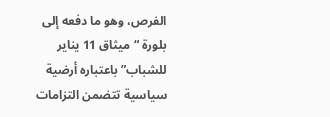الفرص، وهو ما دفعه إلى بلورة “ميثاق 11 يناير للشباب” باعتباره أرضية سياسية تتضمن التزامات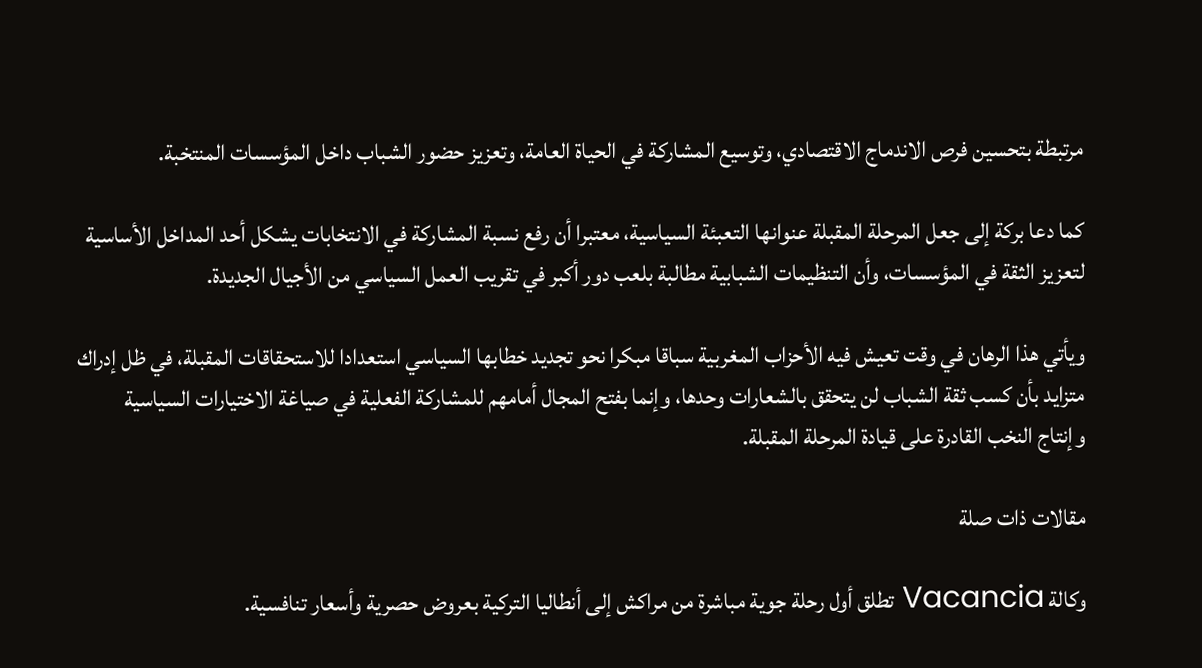مرتبطة بتحسين فرص الاندماج الاقتصادي، وتوسيع المشاركة في الحياة العامة، وتعزيز حضور الشباب داخل المؤسسات المنتخبة.

كما دعا بركة إلى جعل المرحلة المقبلة عنوانها التعبئة السياسية، معتبرا أن رفع نسبة المشاركة في الانتخابات يشكل أحد المداخل الأساسية لتعزيز الثقة في المؤسسات، وأن التنظيمات الشبابية مطالبة بلعب دور أكبر في تقريب العمل السياسي من الأجيال الجديدة.

ويأتي هذا الرهان في وقت تعيش فيه الأحزاب المغربية سباقا مبكرا نحو تجديد خطابها السياسي استعدادا للاستحقاقات المقبلة، في ظل إدراك متزايد بأن كسب ثقة الشباب لن يتحقق بالشعارات وحدها، وإنما بفتح المجال أمامهم للمشاركة الفعلية في صياغة الاختيارات السياسية وإنتاج النخب القادرة على قيادة المرحلة المقبلة.

مقالات ذات صلة

وكالة Vacancia تطلق أول رحلة جوية مباشرة من مراكش إلى أنطاليا التركية بعروض حصرية وأسعار تنافسية.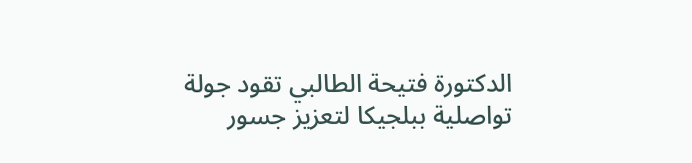الدكتورة فتيحة الطالبي تقود جولة تواصلية ببلجيكا لتعزيز جسور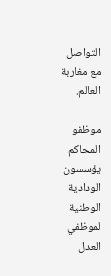التواصل مع مغاربة العالم.

موظفو المحاكم يؤسسون الودادية الوطنية لموظفي العدل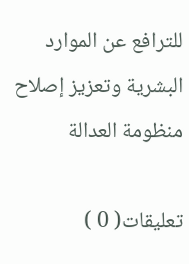للترافع عن الموارد البشرية وتعزيز إصلاح منظومة العدالة

تعليقات( 0 )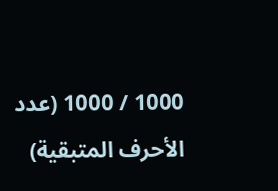1000 / 1000 (عدد الأحرف المتبقية)